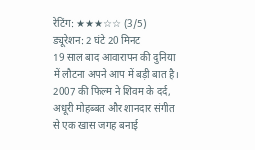रेटिंग: ★★★☆☆ (3/5)
ड्यूरेशन: 2 घंटे 20 मिनट
19 साल बाद आवारापन की दुनिया में लौटना अपने आप में बड़ी बात है। 2007 की फिल्म ने शिवम के दर्द, अधूरी मोहब्बत और शानदार संगीत से एक खास जगह बनाई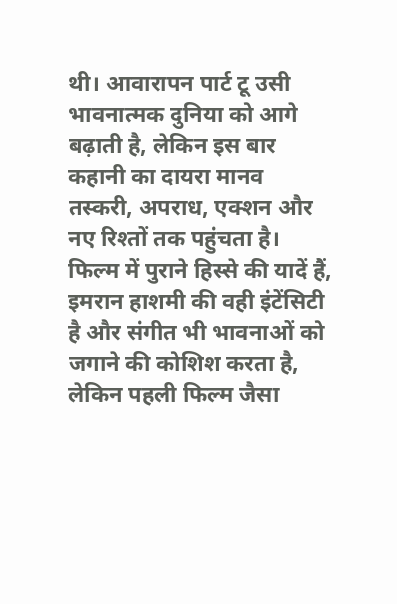थी। आवारापन पार्ट टू उसी भावनात्मक दुनिया को आगे बढ़ाती है, लेकिन इस बार कहानी का दायरा मानव तस्करी, अपराध, एक्शन और नए रिश्तों तक पहुंचता है। फिल्म में पुराने हिस्से की यादें हैं, इमरान हाशमी की वही इंटेंसिटी है और संगीत भी भावनाओं को जगाने की कोशिश करता है, लेकिन पहली फिल्म जैसा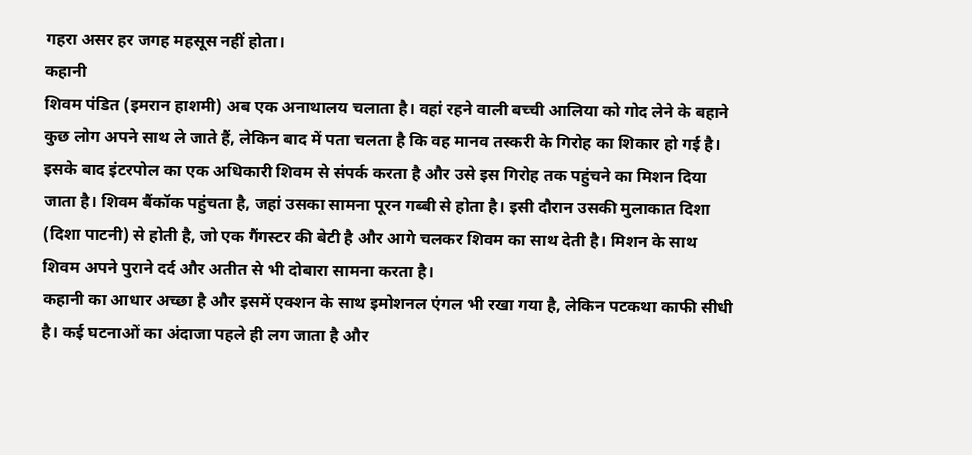गहरा असर हर जगह महसूस नहीं होता।
कहानी
शिवम पंडित (इमरान हाशमी) अब एक अनाथालय चलाता है। वहां रहने वाली बच्ची आलिया को गोद लेने के बहाने कुछ लोग अपने साथ ले जाते हैं, लेकिन बाद में पता चलता है कि वह मानव तस्करी के गिरोह का शिकार हो गई है। इसके बाद इंटरपोल का एक अधिकारी शिवम से संपर्क करता है और उसे इस गिरोह तक पहुंचने का मिशन दिया जाता है। शिवम बैंकॉक पहुंचता है, जहां उसका सामना पूरन गब्बी से होता है। इसी दौरान उसकी मुलाकात दिशा (दिशा पाटनी) से होती है, जो एक गैंगस्टर की बेटी है और आगे चलकर शिवम का साथ देती है। मिशन के साथ शिवम अपने पुराने दर्द और अतीत से भी दोबारा सामना करता है।
कहानी का आधार अच्छा है और इसमें एक्शन के साथ इमोशनल एंगल भी रखा गया है, लेकिन पटकथा काफी सीधी है। कई घटनाओं का अंदाजा पहले ही लग जाता है और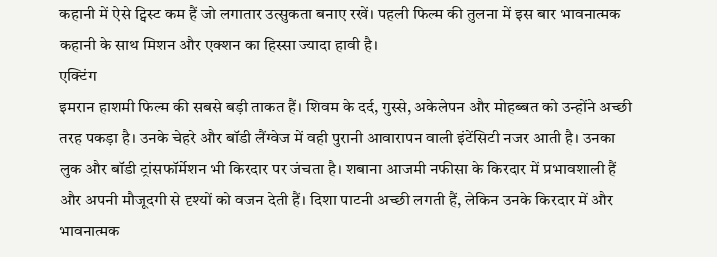कहानी में ऐसे ट्विस्ट कम हैं जो लगातार उत्सुकता बनाए रखें। पहली फिल्म की तुलना में इस बार भावनात्मक कहानी के साथ मिशन और एक्शन का हिस्सा ज्यादा हावी है।
एक्टिंग
इमरान हाशमी फिल्म की सबसे बड़ी ताकत हैं। शिवम के दर्द, गुस्से, अकेलेपन और मोहब्बत को उन्होंने अच्छी तरह पकड़ा है। उनके चेहरे और बॉडी लैंग्वेज में वही पुरानी आवारापन वाली इंटेंसिटी नजर आती है। उनका लुक और बॉडी ट्रांसफॉर्मेशन भी किरदार पर जंचता है। शबाना आजमी नफीसा के किरदार में प्रभावशाली हैं और अपनी मौजूदगी से दृश्यों को वजन देती हैं। दिशा पाटनी अच्छी लगती हैं, लेकिन उनके किरदार में और भावनात्मक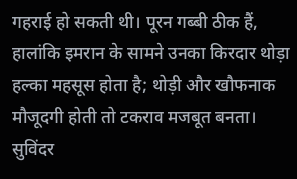गहराई हो सकती थी। पूरन गब्बी ठीक हैं, हालांकि इमरान के सामने उनका किरदार थोड़ा हल्का महसूस होता है; थोड़ी और खौफनाक मौजूदगी होती तो टकराव मजबूत बनता। सुविंदर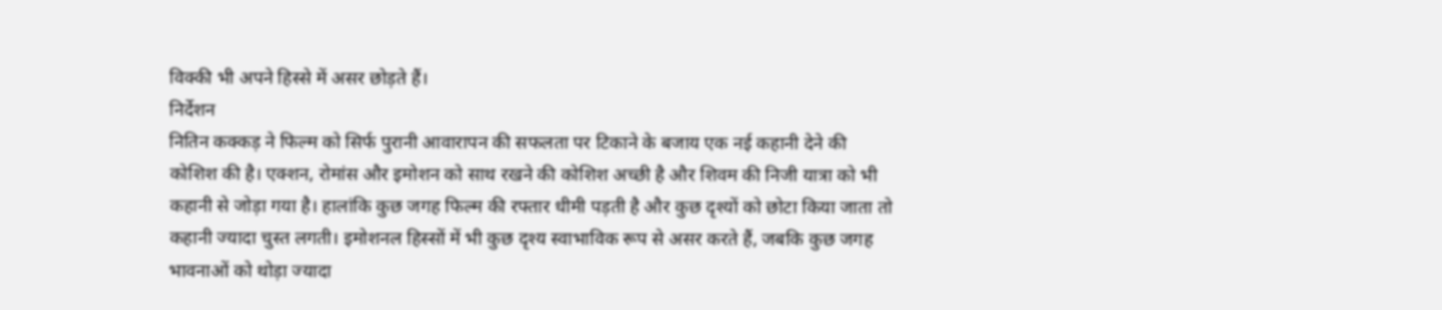विक्की भी अपने हिस्से में असर छोड़ते हैं।
निर्देशन
नितिन कक्कड़ ने फिल्म को सिर्फ पुरानी आवारापन की सफलता पर टिकाने के बजाय एक नई कहानी देने की कोशिश की है। एक्शन, रोमांस और इमोशन को साथ रखने की कोशिश अच्छी है और शिवम की निजी यात्रा को भी कहानी से जोड़ा गया है। हालांकि कुछ जगह फिल्म की रफ्तार धीमी पड़ती है और कुछ दृश्यों को छोटा किया जाता तो कहानी ज्यादा चुस्त लगती। इमोशनल हिस्सों में भी कुछ दृश्य स्वाभाविक रूप से असर करते हैं, जबकि कुछ जगह भावनाओं को थोड़ा ज्यादा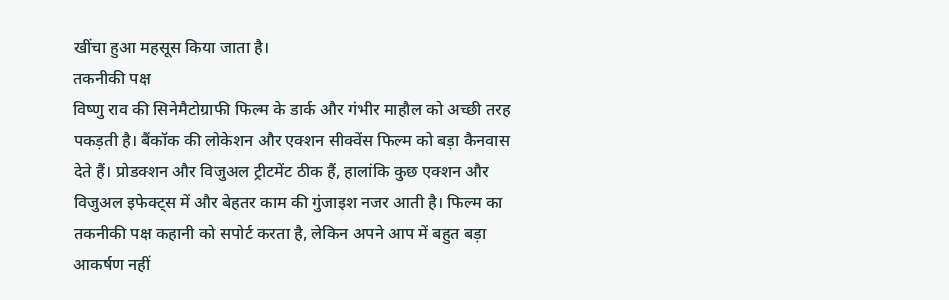खींचा हुआ महसूस किया जाता है।
तकनीकी पक्ष
विष्णु राव की सिनेमैटोग्राफी फिल्म के डार्क और गंभीर माहौल को अच्छी तरह पकड़ती है। बैंकॉक की लोकेशन और एक्शन सीक्वेंस फिल्म को बड़ा कैनवास देते हैं। प्रोडक्शन और विजुअल ट्रीटमेंट ठीक हैं, हालांकि कुछ एक्शन और विजुअल इफेक्ट्स में और बेहतर काम की गुंजाइश नजर आती है। फिल्म का तकनीकी पक्ष कहानी को सपोर्ट करता है, लेकिन अपने आप में बहुत बड़ा आकर्षण नहीं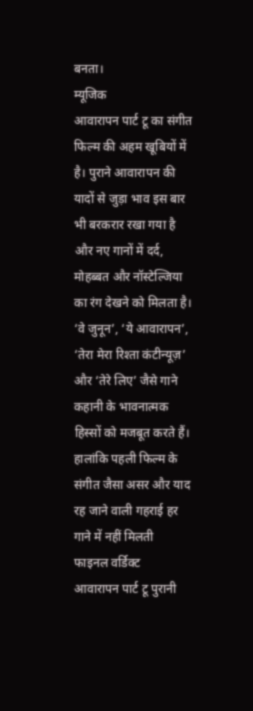बनता।
म्यूजिक
आवारापन पार्ट टू का संगीत फिल्म की अहम खूबियों में है। पुराने आवारापन की यादों से जुड़ा भाव इस बार भी बरकरार रखा गया है और नए गानों में दर्द, मोहब्बत और नॉस्टेल्जिया का रंग देखने को मिलता है। ‘वे जुनून’, ‘ये आवारापन’, ‘तेरा मेरा रिश्ता कंटीन्यूज़’ और ‘तेरे लिए’ जैसे गाने कहानी के भावनात्मक हिस्सों को मजबूत करते हैं। हालांकि पहली फिल्म के संगीत जैसा असर और याद रह जाने वाली गहराई हर गाने में नहीं मिलती
फाइनल वर्डिक्ट
आवारापन पार्ट टू पुरानी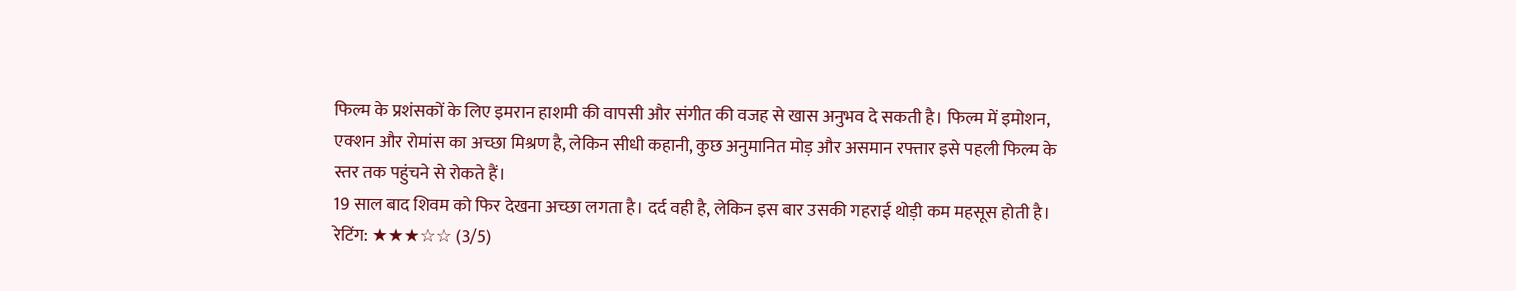फिल्म के प्रशंसकों के लिए इमरान हाशमी की वापसी और संगीत की वजह से खास अनुभव दे सकती है। फिल्म में इमोशन, एक्शन और रोमांस का अच्छा मिश्रण है, लेकिन सीधी कहानी, कुछ अनुमानित मोड़ और असमान रफ्तार इसे पहली फिल्म के स्तर तक पहुंचने से रोकते हैं।
19 साल बाद शिवम को फिर देखना अच्छा लगता है। दर्द वही है, लेकिन इस बार उसकी गहराई थोड़ी कम महसूस होती है।
रेटिंग: ★★★☆☆ (3/5)